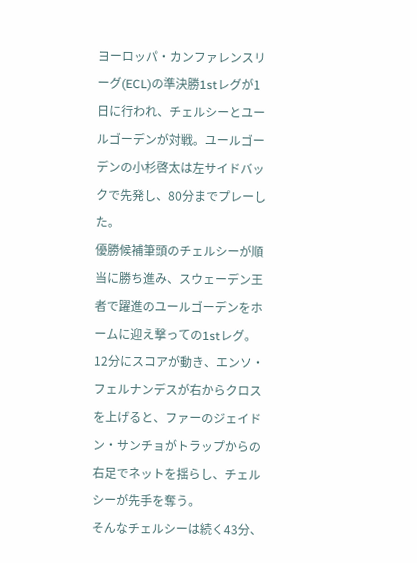ヨーロッパ・カンファレンスリーグ(ECL)の準決勝1stレグが1日に行われ、チェルシーとユールゴーデンが対戦。ユールゴーデンの小杉啓太は左サイドバックで先発し、80分までプレーした。
優勝候補筆頭のチェルシーが順当に勝ち進み、スウェーデン王者で躍進のユールゴーデンをホームに迎え撃っての1stレグ。12分にスコアが動き、エンソ・フェルナンデスが右からクロスを上げると、ファーのジェイドン・サンチョがトラップからの右足でネットを揺らし、チェルシーが先手を奪う。
そんなチェルシーは続く43分、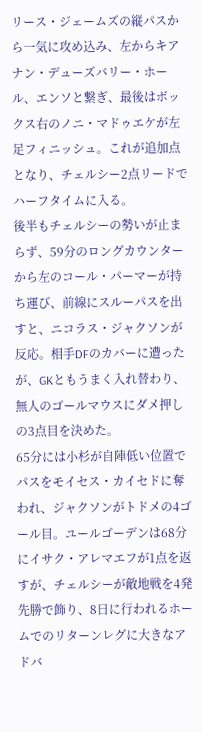リース・ジェームズの縦パスから一気に攻め込み、左からキアナン・デューズバリー・ホール、エンソと繋ぎ、最後はボックス右のノニ・マドゥエケが左足フィニッシュ。これが追加点となり、チェルシー2点リードでハーフタイムに入る。
後半もチェルシーの勢いが止まらず、59分のロングカウンターから左のコール・パーマーが持ち運び、前線にスルーパスを出すと、ニコラス・ジャクソンが反応。相手DFのカバーに遭ったが、GKともうまく入れ替わり、無人のゴールマウスにダメ押しの3点目を決めた。
65分には小杉が自陣低い位置でパスをモイセス・カイセドに奪われ、ジャクソンがトドメの4ゴール目。ユールゴーデンは68分にイサク・アレマエフが1点を返すが、チェルシーが敵地戦を4発先勝で飾り、8日に行われるホームでのリターンレグに大きなアドバ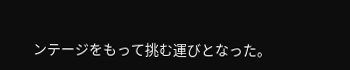ンテージをもって挑む運びとなった。